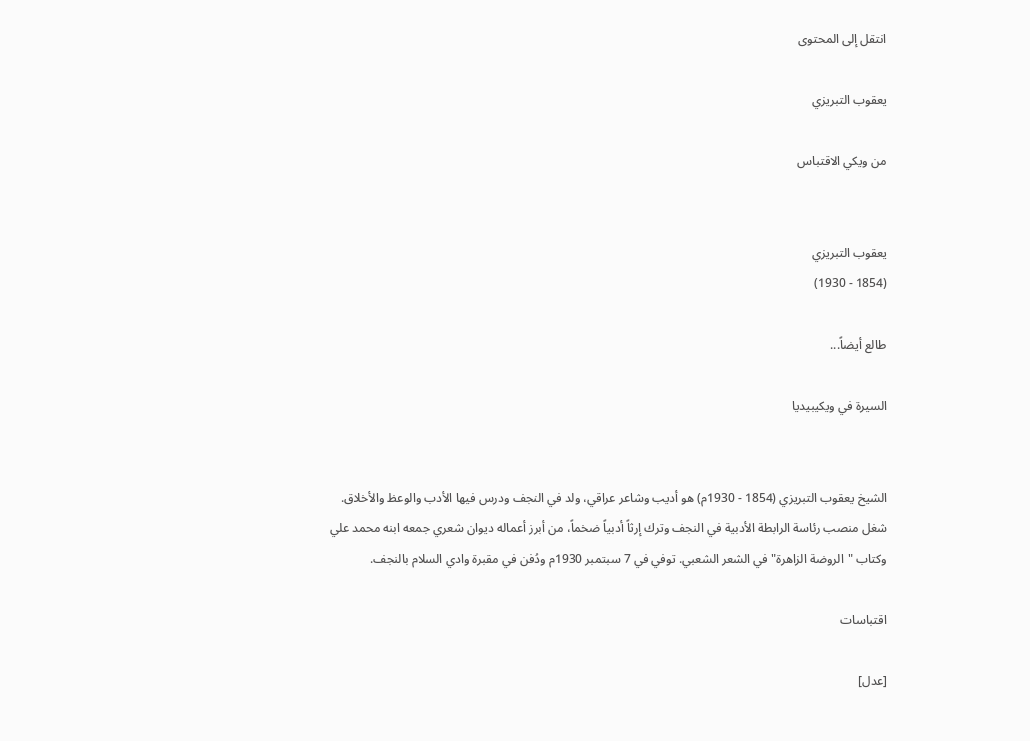انتقل إلى المحتوى

يعقوب التبريزي

من ويكي الاقتباس


يعقوب التبريزي
(1854 - 1930)

طالع أيضاً...

السيرة في ويكيبيديا


الشيخ يعقوب التبريزي (1854 - 1930م) هو أديب وشاعر عراقي، ولد في النجف ودرس فيها الأدب والوعظ والأخلاق. شغل منصب رئاسة الرابطة الأدبية في النجف وترك إرثاً أدبياً ضخماً، من أبرز أعماله ديوان شعري جمعه ابنه محمد علي وكتاب "الروضة الزاهرة" في الشعر الشعبي. توفي في 7 سبتمبر 1930م ودُفن في مقبرة وادي السلام بالنجف.

اقتباسات

[عدل]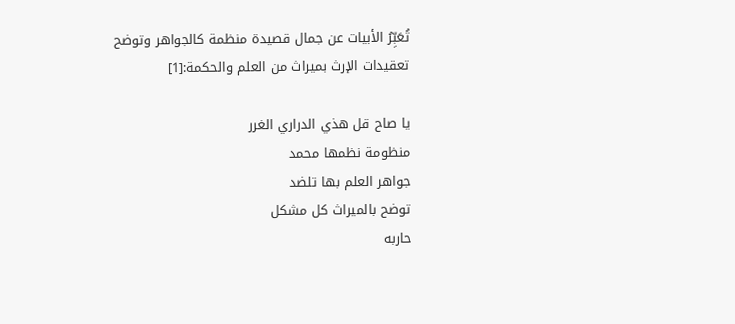تُعَبِّرُ الأبيات عن جمال قصيدة منظمة كالجواهر وتوضح تعقيدات الإرث بميراث من العلم والحكمة:[1]

يا صاح قل هذي الدراري الغرر
منظومة نظمها محمد
جواهر العلم بها تلضد
توضح بالميراث كل مشكل
حاربه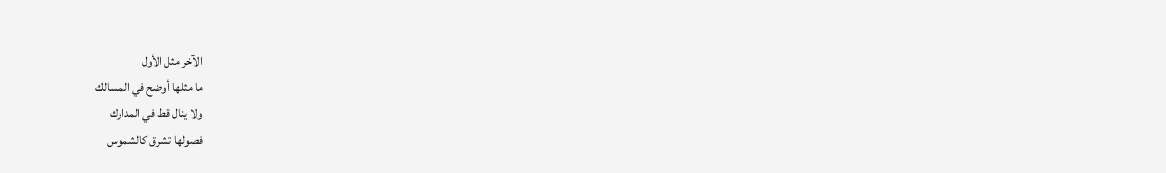الآخر مثل الأول
ما مثلها أوضح في المسالك
ولا ينال قط في المدارك
فصولها تشرق كالشموس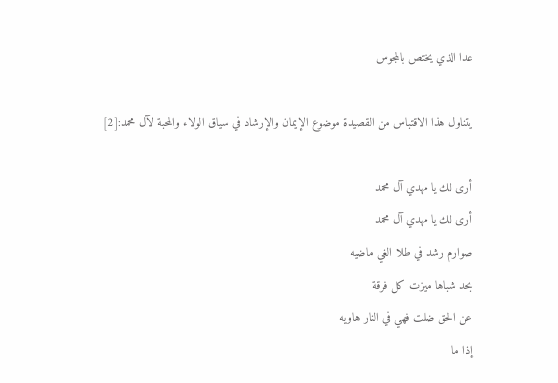عدا الذي يختص بالمجوس

يتناول هذا الاقتباس من القصيدة موضوع الإيمان والإرشاد في سياق الولاء والمحبة لآل محمد:[2]

أرى لك يا مهدي آل محمد
أرى لك يا مهدي آل محمد
صوارم رشد في طلا الغي ماضيه
بحد شباها ميزت كل فرقة
عن الحق ضلت فهي في النار هاويه
إذا ما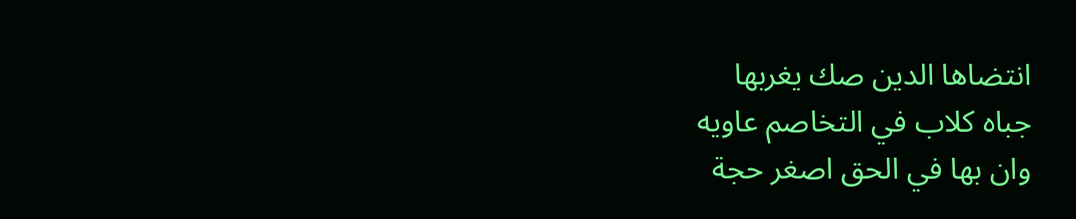انتضاها الدين صك يغربها
جباه كلاب في التخاصم عاويه
وان بها في الحق اصغر حجة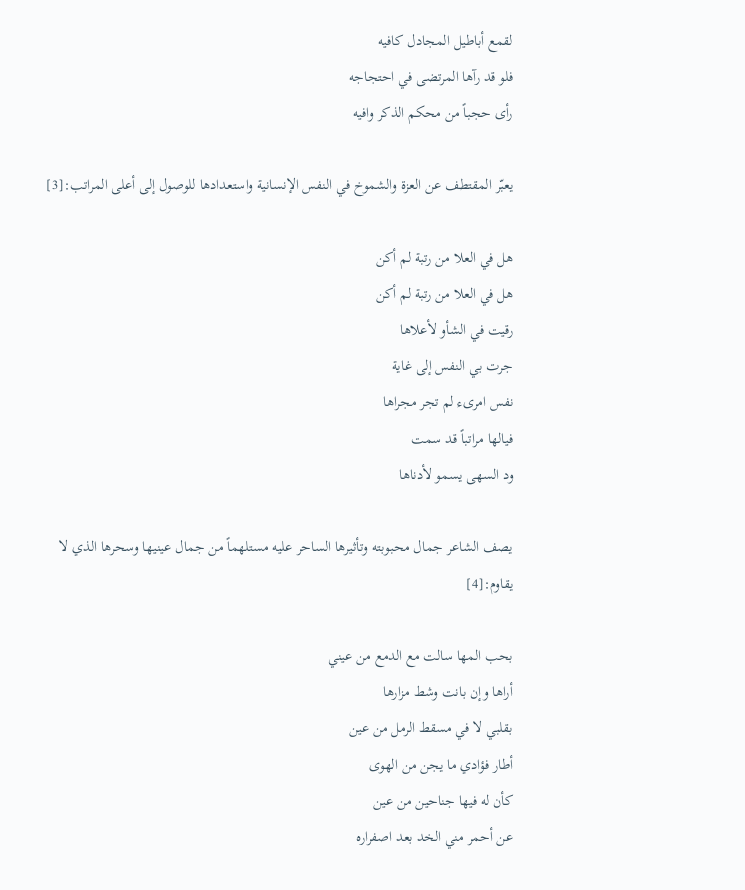لقمع أباطيل المجادل كافيه
فلو قد رآها المرتضى في احتجاجه
رأى حجباً من محكم الذكر وافيه

يعبّر المقتطف عن العزة والشموخ في النفس الإنسانية واستعدادها للوصول إلى أعلى المراتب:[3]

هل في العلا من رتبة لم أكن
هل في العلا من رتبة لم أكن
رقيت في الشأو لأعلاها
جرت بي النفس إلى غاية
نفس امرىء لم تجر مجراها
فيالها مراتباً قد سمت
ود السهى يسمو لأدناها

يصف الشاعر جمال محبوبته وتأثيرها الساحر عليه مستلهماً من جمال عينيها وسحرها الذي لا يقاوم:[4]

بحب المها سالت مع الدمع من عيني
أراها وإن بانت وشط مزارها
بقلبي لا في مسقط الرمل من عين
أطار فؤادي ما يجن من الهوى
كأن له فيها جناحين من عين
عن أحمر مني الخد بعد اصفراره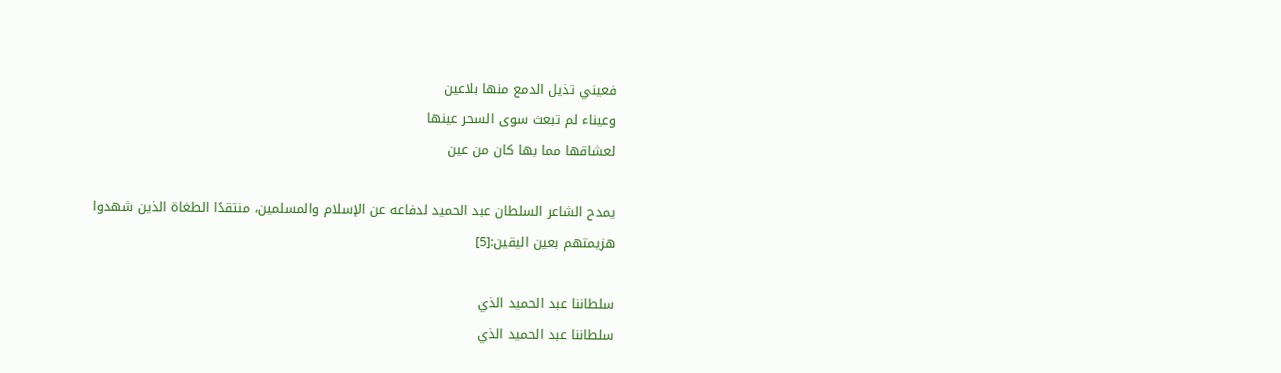فعيني تذيل الدمع منها بلاعين
وعيناء لم تبعث سوى السحر عينها
لعشاقها مما بها كان من عين

يمدح الشاعر السلطان عبد الحميد لدفاعه عن الإسلام والمسلمين، منتقدًا الطغاة الذين شهدوا هزيمتهم بعين اليقين:[5]

سلطاننا عبد الحميد الذي
سلطاننا عبد الحميد الذي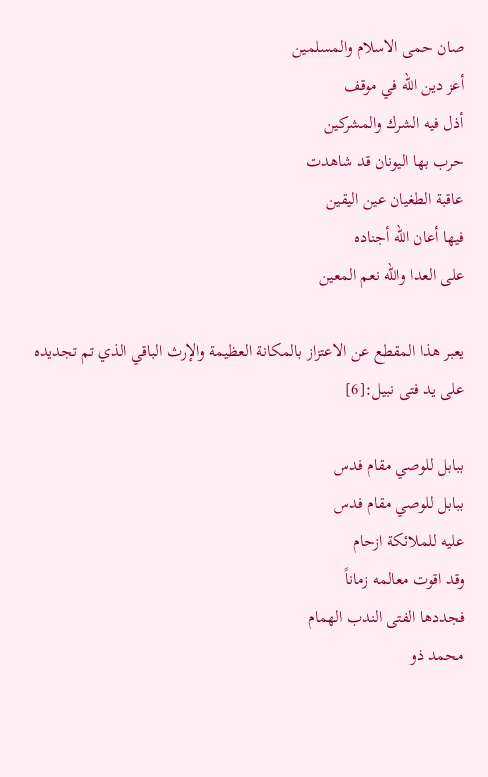صان حمى الاسلام والمسلمين
أعز دين اللّه في موقف
أذل فيه الشرك والمشركين
حرب بها اليونان قد شاهدت
عاقبة الطغيان عين اليقين
فيها أعان اللّه أجناده
على العدا واللّه نعم المعين

يعبر هذا المقطع عن الاعتزاز بالمكانة العظيمة والإرث الباقي الذي تم تجديده على يد فتى نبيل:[6]

ببابل للوصي مقام فدس
ببابل للوصي مقام فدس
عليه للملائكة ازحام
وقد اقوت معالمه زماناً
فجددها الفتى الندب الهمام
محمد ذو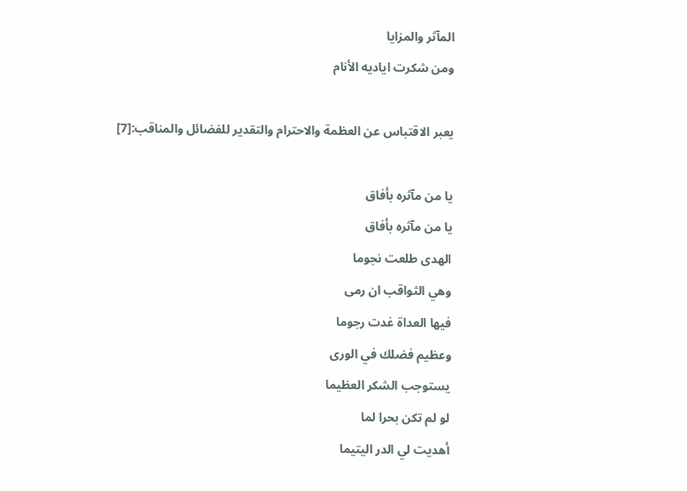المآثر والمزايا
ومن شكرت اياديه الأنام

يعبر الاقتباس عن العظمة والاحترام والتقدير للفضائل والمناقب:[7]

يا من مآثره بأفاق
يا من مآثره بأفاق
الهدى طلعت نجوما
وهي الثواقب ان رمى
فيها العداة غدت رجوما
وعظيم فضلك في الورى
يستوجب الشكر العظيما
لو لم تكن بحرا لما
أهديت لي الدر اليتيما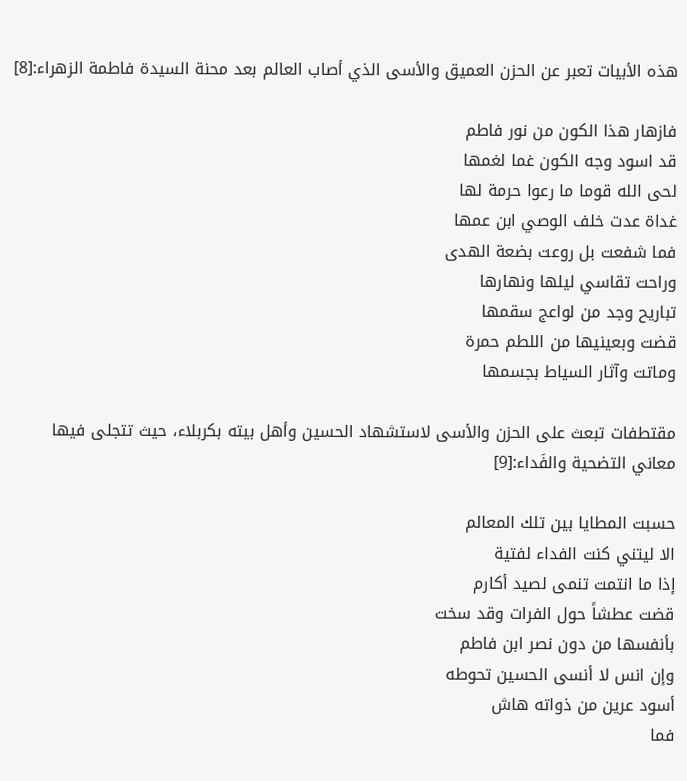هذه الأبيات تعبر عن الحزن العميق والأسى الذي أصاب العالم بعد محنة السيدة فاطمة الزهراء:[8]

فازهار هذا الكون من نور فاطم
قد اسود وجه الكون غما لغمها
لحى الله قوما ما رعوا حرمة لها
غداة عدت خلف الوصي ابن عمها
فما شفعت بل روعت بضعة الهدى
وراحت تقاسي ليلها ونهارها
تباريح وجد من لواعج سقمها
قضت وبعينيها من اللطم حمرة
وماتت وآثار السياط بجسمها

مقتطفات تبعث على الحزن والأسى لاستشهاد الحسين وأهل بيته بكربلاء، حيث تتجلى فيها معاني التضحية والفَداء:[9]

حسبت المطايا بين تلك المعالم
الا ليتني كنت الفداء لفتية
إذا ما انتمت تنمى لصيد أكارم
قضت عطشاً حول الفرات وقد سخت
بأنفسها من دون نصر ابن فاطم
وإن انس لا أنسى الحسين تحوطه
أسود عرين من ذواته هاش
فما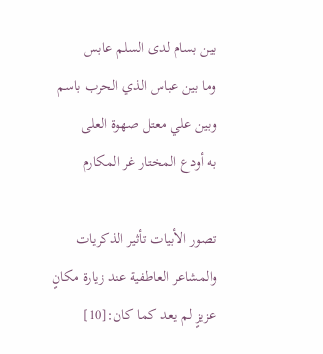بين بسام لدى السلم عابس
وما بين عباس الذي الحرب باسم
وبين علي معتل صهوة العلى
به أودع المختار غر المكارم

تصور الأبيات تأثير الذكريات والمشاعر العاطفية عند زيارة مكانٍ عزيزٍ لم يعد كما كان:[10]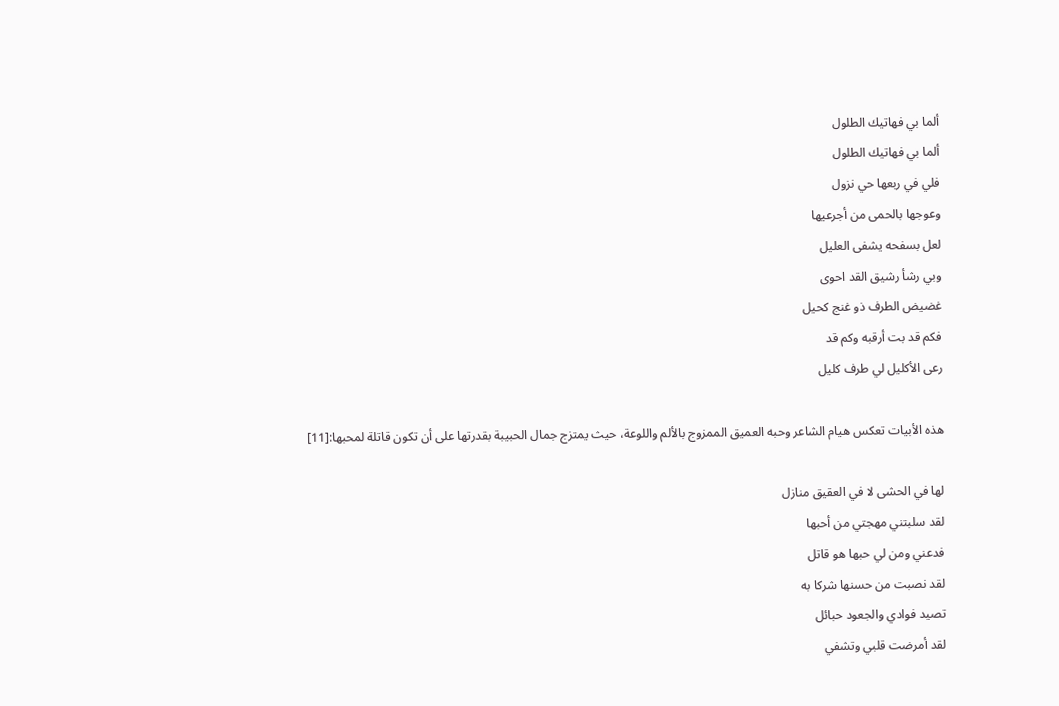ألما بي فهاتيك الطلول
ألما بي فهاتيك الطلول
فلي في ربعها حي نزول
وعوجها بالحمى من أجرعيها
لعل بسفحه يشفى العليل
وبي رشأ رشيق القد احوى
غضيض الطرف ذو غنج كحيل
فكم قد بت أرقبه وكم قد
رعى الأكليل لي طرف كليل

هذه الأبيات تعكس هيام الشاعر وحبه العميق الممزوج بالألم واللوعة، حيث يمتزج جمال الحبيبة بقدرتها على أن تكون قاتلة لمحبها:[11]

لها في الحشى لا في العقيق منازل
لقد سلبتني مهجتي من أحبها
فدعني ومن لي حبها هو قاتل
لقد نصبت من حسنها شركا به
تصيد فوادي والجعود حبائل
لقد أمرضت قلبي وتشفي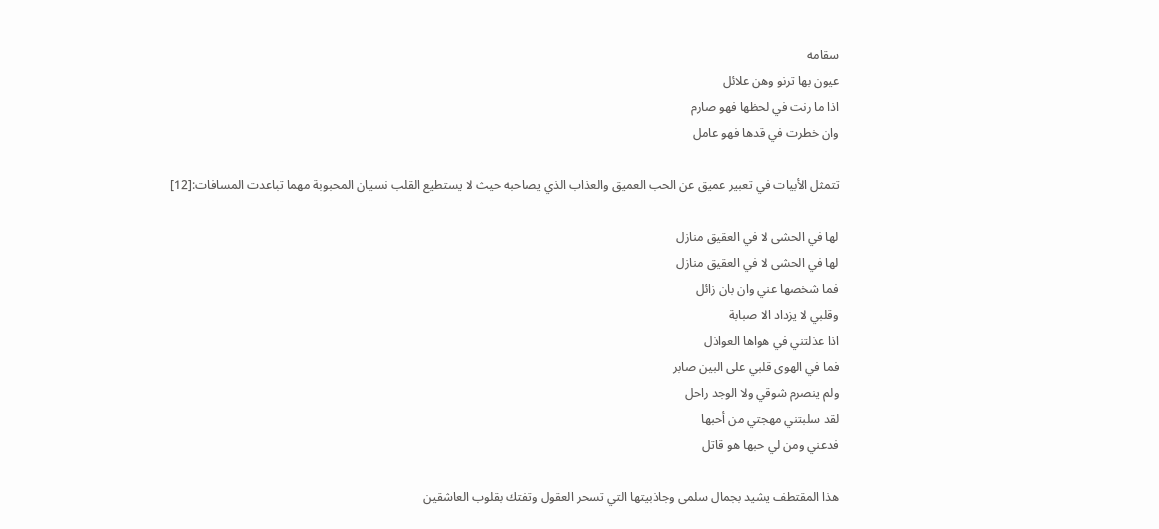سقامه
عيون بها ترنو وهن علائل
اذا ما رنت في لحظها فهو صارم
وان خطرت في قدها فهو عامل

تتمثل الأبيات في تعبير عميق عن الحب العميق والعذاب الذي يصاحبه حيث لا يستطيع القلب نسيان المحبوبة مهما تباعدت المسافات:[12]

لها في الحشى لا في العقيق منازل
لها في الحشى لا في العقيق منازل
فما شخصها عني وان بان زائل
وقلبي لا يزداد الا صبابة
اذا عذلتني في هواها العواذل
فما في الهوى قلبي على البين صابر
ولم ينصرم شوقي ولا الوجد راحل
لقد سلبتني مهجتي من أحبها
فدعني ومن لي حبها هو قاتل

هذا المقتطف يشيد بجمال سلمى وجاذبيتها التي تسحر العقول وتفتك بقلوب العاشقين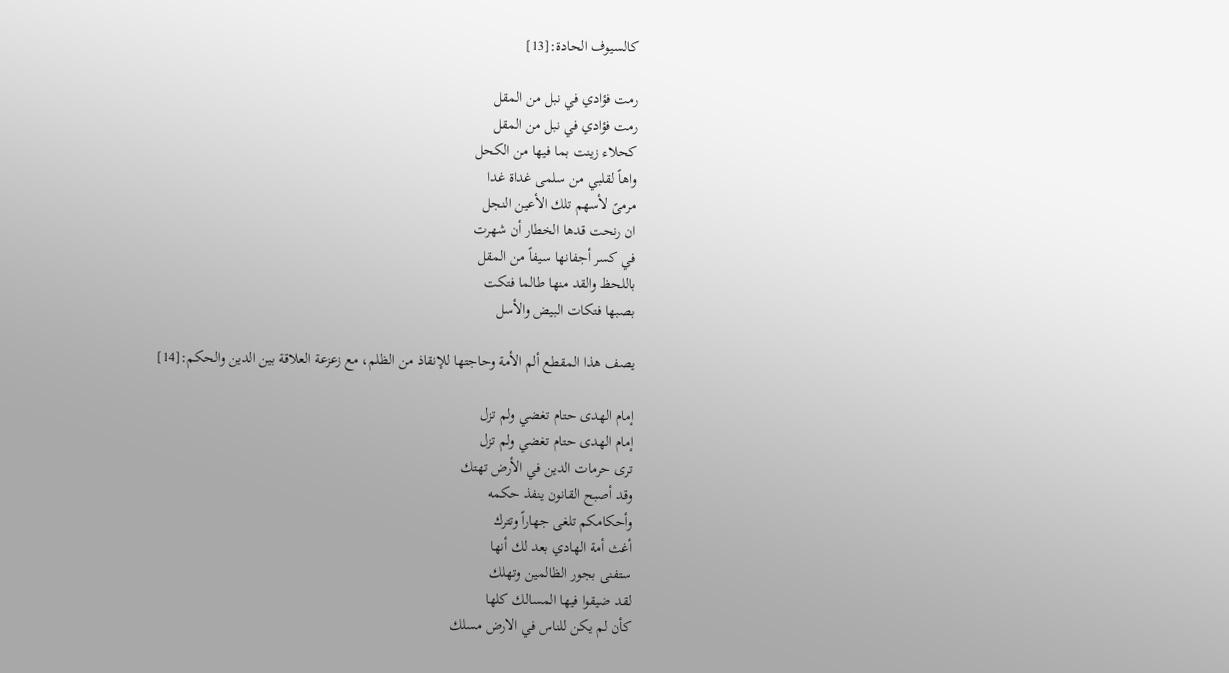كالسيوف الحادة:[13]

رمت فؤادي في نبل من المقل
رمت فؤادي في نبل من المقل
كحلاء زينت بما فيها من الكحل
واهاً لقلبي من سلمى غداة غدا
مرمىً لأسهم تلك الأعين النجل
ان رنحت قدها الخطار أن شهرت
في كسر أجفانها سيفاً من المقل
باللحظ والقد منها طالما فتكت
بصبها فتكات البيض والأسل

يصف هذا المقطع ألم الأمة وحاجتها للإنقاذ من الظلم، مع زعزعة العلاقة بين الدين والحكم:[14]

إمام الهدى حتام تغضي ولم تزل
إمام الهدى حتام تغضي ولم تزل
ترى حرمات الدين في الأرض تهتك
وقد أصبح القانون ينفذ حكمه
وأحكامكم تلغى جهاراً وتترك
أغث أمة الهادي بعد لك أنها
ستفنى بجور الظالمين وتهلك
لقد ضيقوا فيها المسالك كلها
كأن لم يكن للناس في الارض مسلك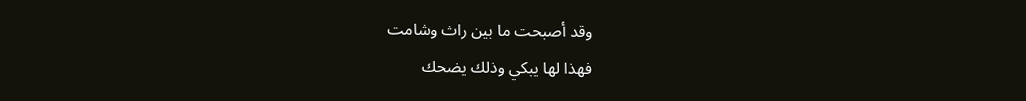وقد أصبحت ما بين راث وشامت
فهذا لها يبكي وذلك يضحك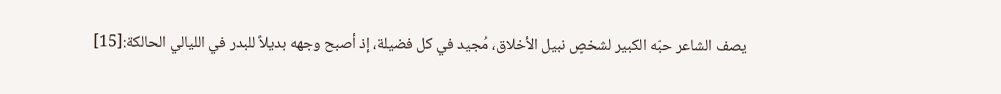يصف الشاعر حبّه الكبير لشخصٍ نبيل الأخلاق، مُجيد في كل فضيلة، إذ أصبح وجهه بديلاً للبدر في الليالي الحالكة:[15]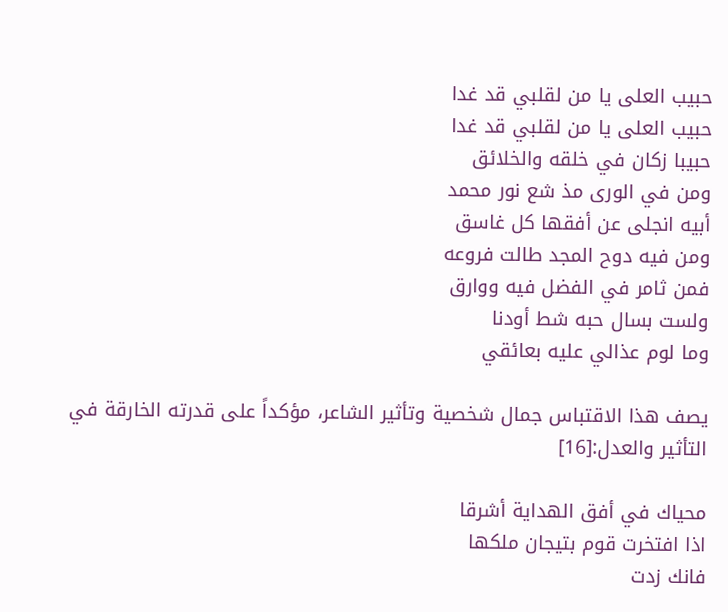حبيب العلى يا من لقلبي قد غدا
حبيب العلى يا من لقلبي قد غدا
حبيبا زكان في خلقه والخلائق
ومن في الورى مذ شع نور محمد
أبيه انجلى عن أفقها كل غاسق
ومن فيه دوح المجد طالت فروعه
فمن ثامر في الفضل فيه ووارق
ولست بسال حبه شط أودنا
وما لوم عذالي عليه بعائقي

يصف هذا الاقتباس جمال شخصية وتأثير الشاعر، مؤكداً على قدرته الخارقة في التأثير والعدل:[16]

محياك في أفق الهداية أشرقا
اذا افتخرت قوم بتيجان ملكها
فانك زدت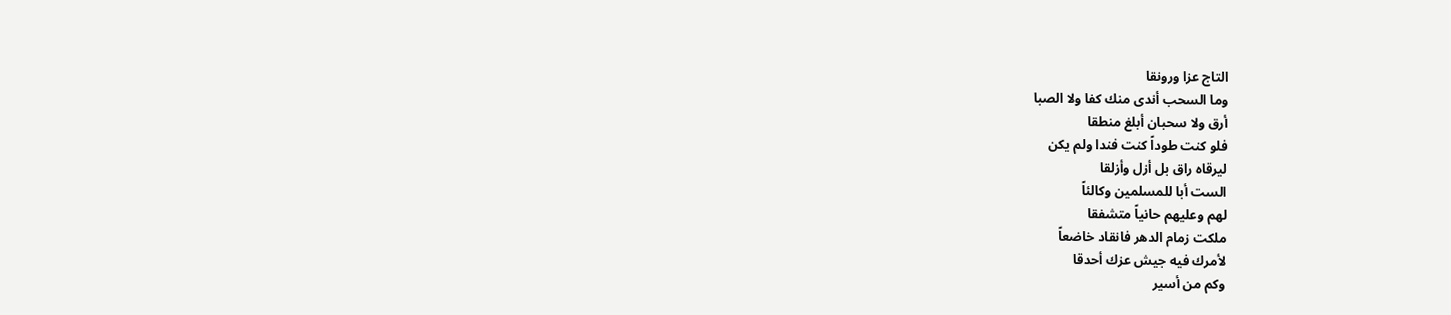التاج عزا ورونقا
وما السحب أندى منك كفا ولا الصبا
أرق ولا سحبان أبلغ منطقا
فلو كنت طوداً كنت فندا ولم يكن
ليرقاه راق بل أزل وأزلقا
الست أبا للمسلمين وكالئاً
لهم وعليهم حانياً متشفقا
ملكت زمام الدهر فانقاد خاضعاً
لأمرك فيه جيش عزك أحدقا
وكم من أسير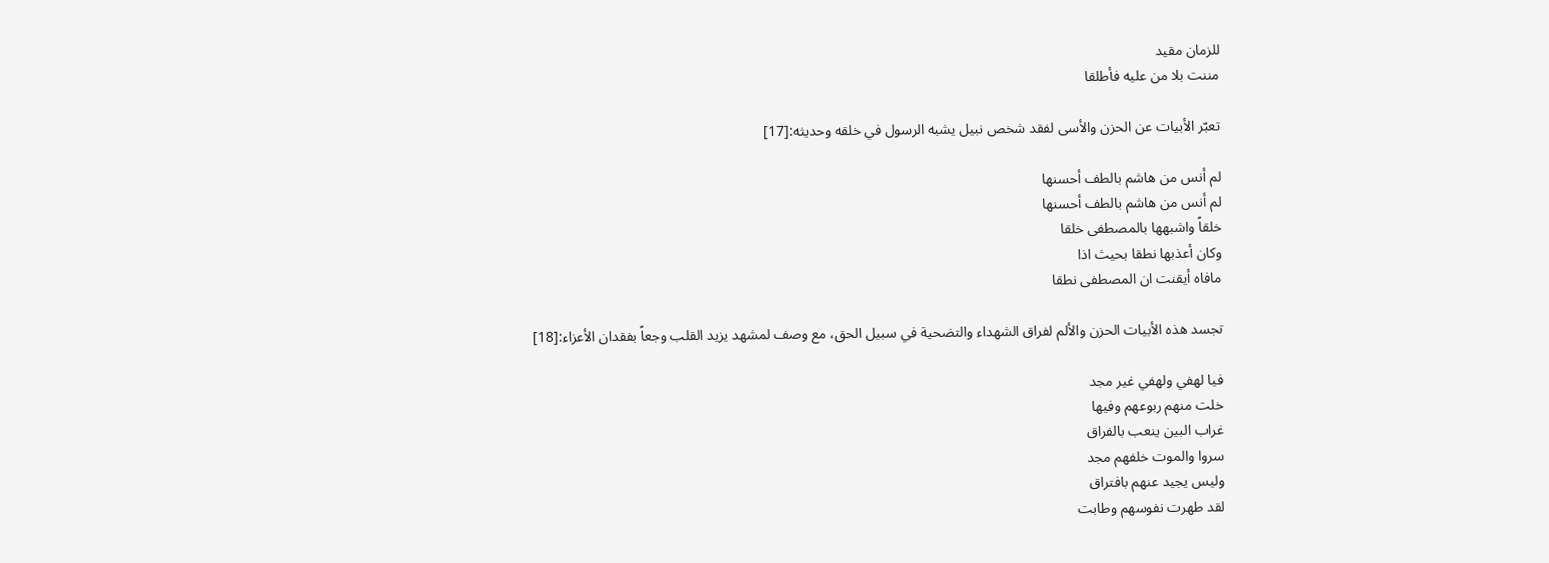للزمان مقيد
مننت بلا من عليه فأطلقا

تعبّر الأبيات عن الحزن والأسى لفقد شخص نبيل يشبه الرسول في خلقه وحديثه:[17]

لم أنس من هاشم بالطف أحسنها
لم أنس من هاشم بالطف أحسنها
خلقاً واشبهها بالمصطفى خلقا
وكان أعذبها نطقا بحيث اذا
مافاه أيقنت ان المصطفى نطقا

تجسد هذه الأبيات الحزن والألم لفراق الشهداء والتضحية في سبيل الحق، مع وصف لمشهد يزيد القلب وجعاً بفقدان الأعزاء:[18]

فيا لهفي ولهفي غير مجد
خلت منهم ربوعهم وفيها
غراب البين ينعب بالفراق
سروا والموت خلفهم مجد
وليس يجيد عنهم بافتراق
لقد طهرت نفوسهم وطابت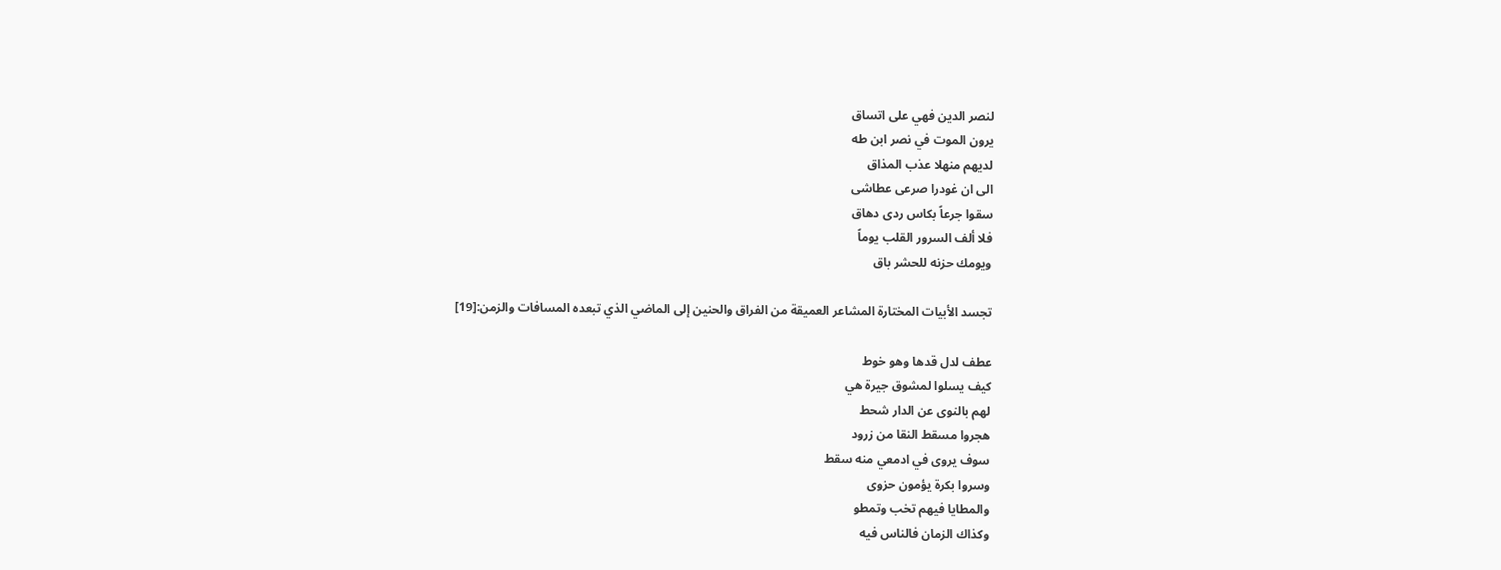لنصر الدين فهي على اتساق
يرون الموت في نصر ابن طه
لديهم منهلا عذب المذاق
الى ان غودرا صرعى عطاشى
سقوا جرعاً بكاس ردى دهاق
فلا ألف السرور القلب يوماً
ويومك حزنه للحشر باق

تجسد الأبيات المختارة المشاعر العميقة من الفراق والحنين إلى الماضي الذي تبعده المسافات والزمن:[19]

عطف لدل قدها وهو خوط
كيف يسلوا لمشوق جيرة هي
لهم بالنوى عن الدار شحط
هجروا مسقط النقا من زرود
سوف يروى في ادمعي منه سقط
وسروا بكرة يؤمون حزوى
والمطايا فيهم تخب وتمطو
وكذاك الزمان فالناس فيه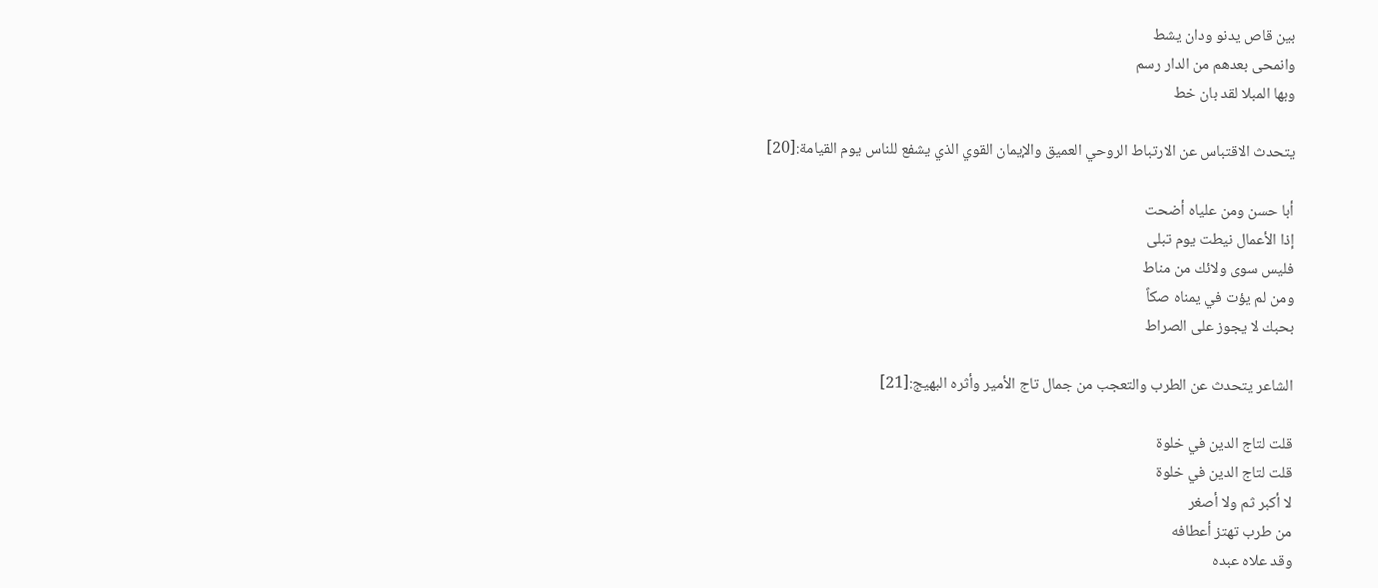بين قاص يدنو ودان يشط
وانمحى بعدهم من الدار رسم
وبها المبلا لقد بان خط

يتحدث الاقتباس عن الارتباط الروحي العميق والإيمان القوي الذي يشفع للناس يوم القيامة:[20]

أبا حسن ومن علياه أضحت
إذا الأعمال نيطت يوم تبلى
فليس سوى ولائك من مناط
ومن لم يؤت في يمناه صكاً
بحبك لا يجوز على الصراط

الشاعر يتحدث عن الطرب والتعجب من جمال تاج الأمير وأثره البهيج:[21]

قلت لتاج الدين في خلوة
قلت لتاج الدين في خلوة
لا أكبر ثم ولا أصغر
من طرب تهتز أعطافه
وقد علاه عبده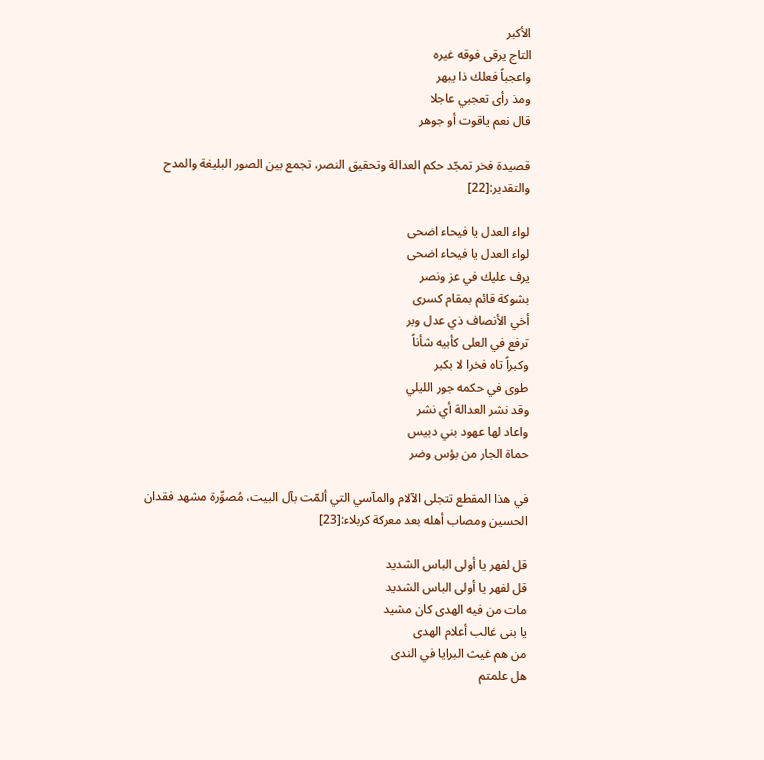الأكبر
التاج يرقى فوقه غيره
واعجباً فعلك ذا يبهر
ومذ رأى تعجبي عاجلا
قال نعم ياقوت أو جوهر

قصيدة فخر تمجّد حكم العدالة وتحقيق النصر، تجمع بين الصور البليغة والمدح والتقدير:[22]

لواء العدل يا فيحاء اضحى
لواء العدل يا فيحاء اضحى
يرف عليك في عز ونصر
بشوكة قائم بمقام كسرى
أخي الأنصاف ذي عدل وبر
ترفع في العلى كأبيه شأناً
وكبراً تاه فخرا لا بكبر
طوى في حكمه جور الليلي
وقد نشر العدالة أي نشر
واعاد لها عهود بني دبيس
حماة الجار من بؤس وضر

في هذا المقطع تتجلى الآلام والمآسي التي ألمّت بآل البيت، مُصوِّرة مشهد فقدان الحسين ومصاب أهله بعد معركة كربلاء:[23]

قل لفهر يا أولى الباس الشديد
قل لفهر يا أولى الباس الشديد
مات من فيه الهدى كان مشيد
يا بنى غالب أعلام الهدى
من هم غيث البرايا في الندى
هل علمتم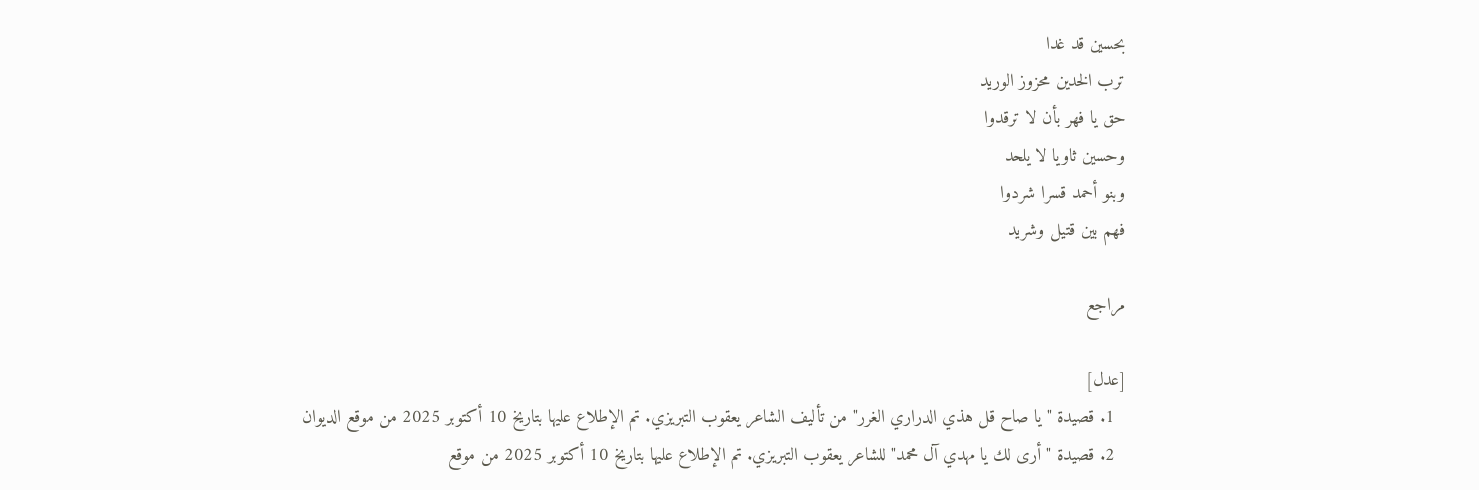بحسين قد غدا
ترب الخدين محزوز الوريد
حق يا فهر بأن لا ترقدوا
وحسين ثاويا لا يلحد
وبنو أحمد قسرا شردوا
فهم بين قتيل وشريد

مراجع

[عدل]
  1. قصيدة "يا صاح قل هذي الدراري الغرر" من تأليف الشاعر يعقوب التبريزي. تم الإطلاع عليها بتاريخ 10 أكتوبر 2025 من موقع الديوان
  2. قصيدة "أرى لك يا مهدي آل محمد" للشاعر يعقوب التبريزي. تم الإطلاع عليها بتاريخ 10 أكتوبر 2025 من موقع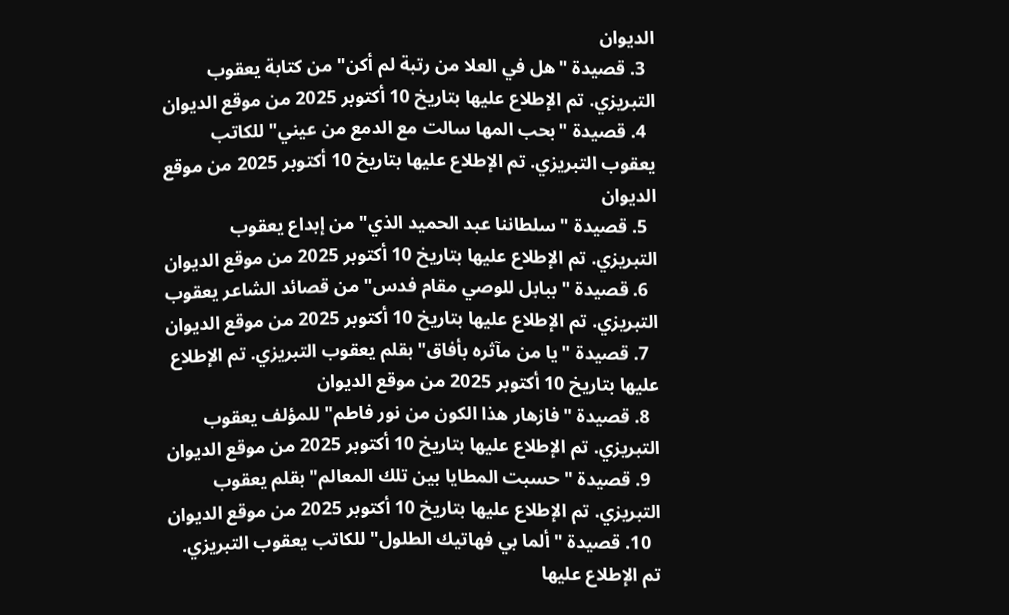الديوان
  3. قصيدة "هل في العلا من رتبة لم أكن" من كتابة يعقوب التبريزي. تم الإطلاع عليها بتاريخ 10 أكتوبر 2025 من موقع الديوان
  4. قصيدة "بحب المها سالت مع الدمع من عيني" للكاتب يعقوب التبريزي. تم الإطلاع عليها بتاريخ 10 أكتوبر 2025 من موقع الديوان
  5. قصيدة "سلطاننا عبد الحميد الذي" من إبداع يعقوب التبريزي. تم الإطلاع عليها بتاريخ 10 أكتوبر 2025 من موقع الديوان
  6. قصيدة "ببابل للوصي مقام فدس" من قصائد الشاعر يعقوب التبريزي. تم الإطلاع عليها بتاريخ 10 أكتوبر 2025 من موقع الديوان
  7. قصيدة "يا من مآثره بأفاق" بقلم يعقوب التبريزي. تم الإطلاع عليها بتاريخ 10 أكتوبر 2025 من موقع الديوان
  8. قصيدة "فازهار هذا الكون من نور فاطم" للمؤلف يعقوب التبريزي. تم الإطلاع عليها بتاريخ 10 أكتوبر 2025 من موقع الديوان
  9. قصيدة "حسبت المطايا بين تلك المعالم" بقلم يعقوب التبريزي. تم الإطلاع عليها بتاريخ 10 أكتوبر 2025 من موقع الديوان
  10. قصيدة "ألما بي فهاتيك الطلول" للكاتب يعقوب التبريزي. تم الإطلاع عليها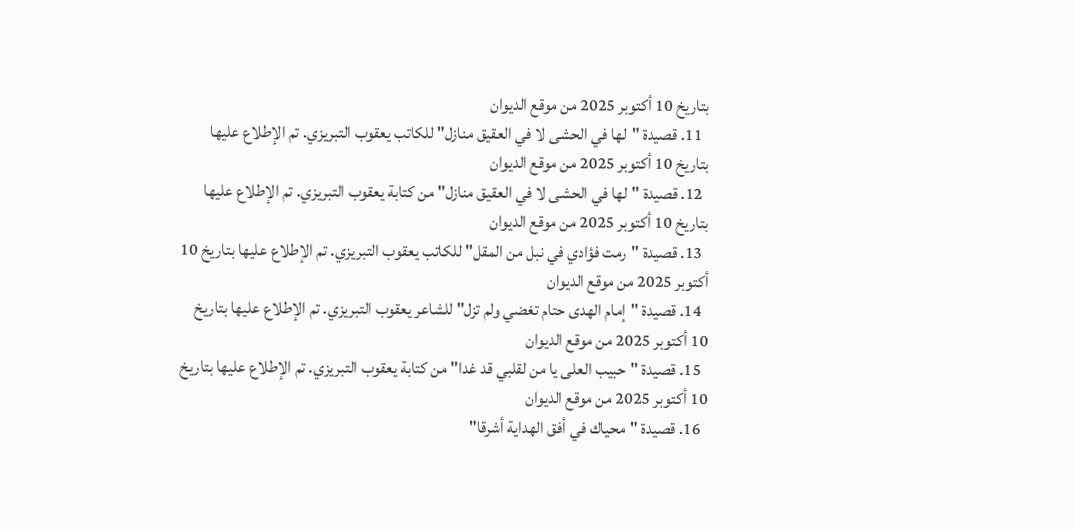بتاريخ 10 أكتوبر 2025 من موقع الديوان
  11. قصيدة "لها في الحشى لا في العقيق منازل" للكاتب يعقوب التبريزي. تم الإطلاع عليها بتاريخ 10 أكتوبر 2025 من موقع الديوان
  12. قصيدة "لها في الحشى لا في العقيق منازل" من كتابة يعقوب التبريزي. تم الإطلاع عليها بتاريخ 10 أكتوبر 2025 من موقع الديوان
  13. قصيدة "رمت فؤادي في نبل من المقل" للكاتب يعقوب التبريزي. تم الإطلاع عليها بتاريخ 10 أكتوبر 2025 من موقع الديوان
  14. قصيدة "إمام الهدى حتام تغضي ولم تزل" للشاعر يعقوب التبريزي. تم الإطلاع عليها بتاريخ 10 أكتوبر 2025 من موقع الديوان
  15. قصيدة "حبيب العلى يا من لقلبي قد غدا" من كتابة يعقوب التبريزي. تم الإطلاع عليها بتاريخ 10 أكتوبر 2025 من موقع الديوان
  16. قصيدة "محياك في أفق الهداية أشرقا"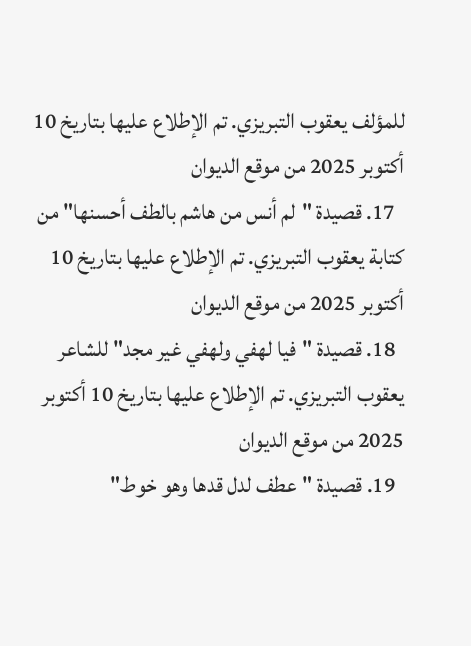للمؤلف يعقوب التبريزي. تم الإطلاع عليها بتاريخ 10 أكتوبر 2025 من موقع الديوان
  17. قصيدة "لم أنس من هاشم بالطف أحسنها" من كتابة يعقوب التبريزي. تم الإطلاع عليها بتاريخ 10 أكتوبر 2025 من موقع الديوان
  18. قصيدة "فيا لهفي ولهفي غير مجد" للشاعر يعقوب التبريزي. تم الإطلاع عليها بتاريخ 10 أكتوبر 2025 من موقع الديوان
  19. قصيدة "عطف لدل قدها وهو خوط"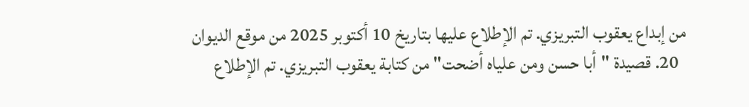من إبداع يعقوب التبريزي. تم الإطلاع عليها بتاريخ 10 أكتوبر 2025 من موقع الديوان
  20. قصيدة "أبا حسن ومن علياه أضحت" من كتابة يعقوب التبريزي. تم الإطلاع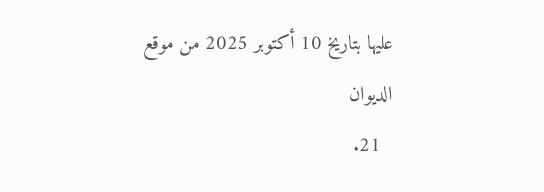عليها بتاريخ 10 أكتوبر 2025 من موقع الديوان
  21.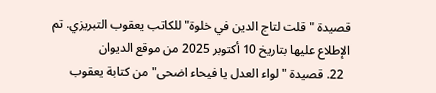قصيدة "قلت لتاج الدين في خلوة" للكاتب يعقوب التبريزي. تم الإطلاع عليها بتاريخ 10 أكتوبر 2025 من موقع الديوان
  22. قصيدة "لواء العدل يا فيحاء اضحى" من كتابة يعقوب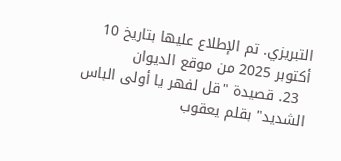التبريزي. تم الإطلاع عليها بتاريخ 10 أكتوبر 2025 من موقع الديوان
  23. قصيدة "قل لفهر يا أولى الباس الشديد" بقلم يعقوب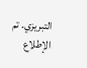التبريزي. تم الإطلاع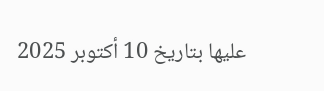عليها بتاريخ 10 أكتوبر 2025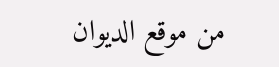من موقع الديوان